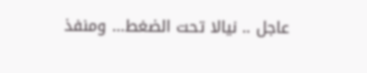عاجل .. نيالا تحت الضغط… ومنفذ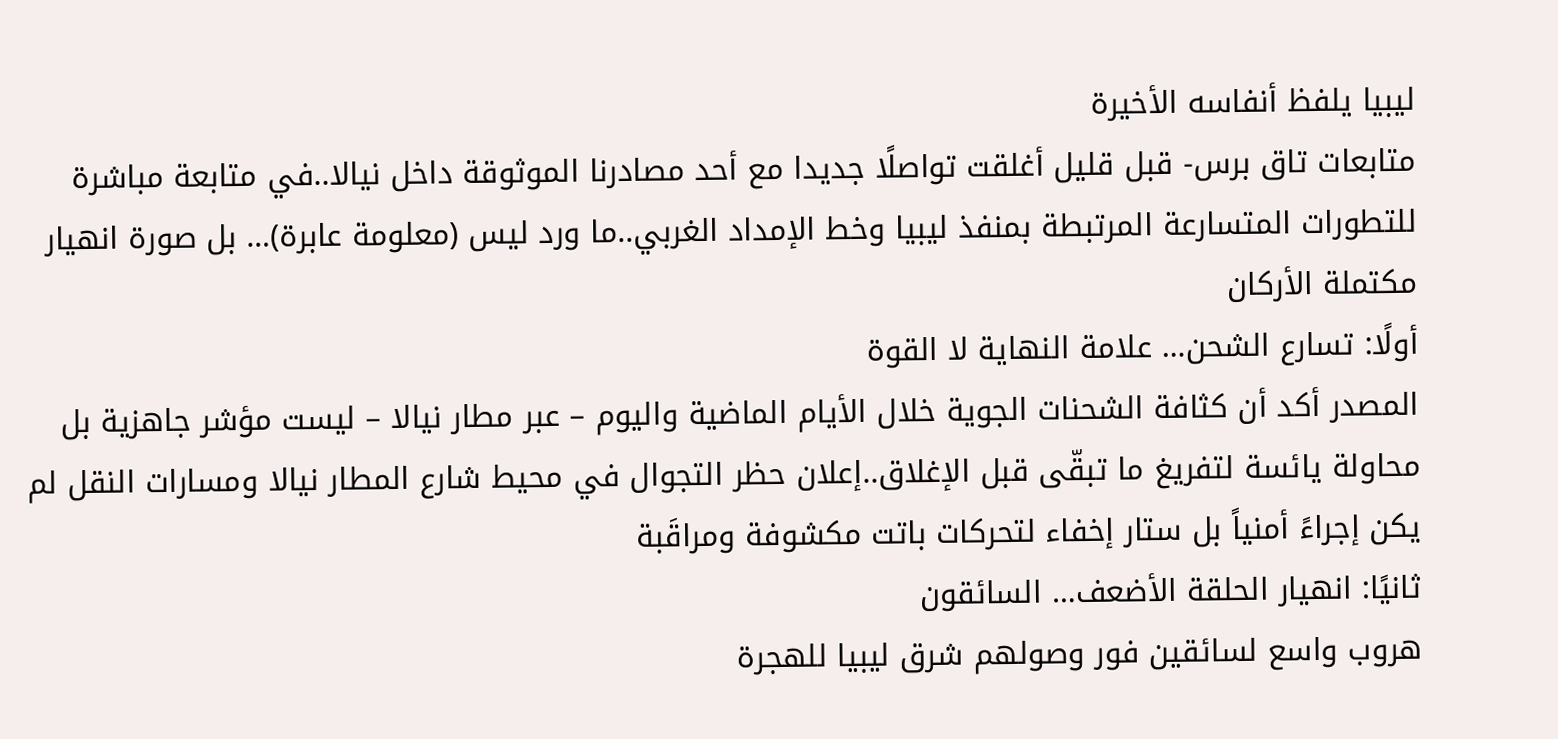ليبيا يلفظ أنفاسه الأخيرة
متابعات تاق برس- قبل قليل أغلقت تواصلًا جديدا مع أحد مصادرنا الموثوقة داخل نيالا..في متابعة مباشرة للتطورات المتسارعة المرتبطة بمنفذ ليبيا وخط الإمداد الغربي..ما ورد ليس (معلومة عابرة)… بل صورة انهيار مكتملة الأركان
أولًا: تسارع الشحن… علامة النهاية لا القوة
المصدر أكد أن كثافة الشحنات الجوية خلال الأيام الماضية واليوم – عبر مطار نيالا – ليست مؤشر جاهزية بل محاولة يائسة لتفريغ ما تبقّى قبل الإغلاق..إعلان حظر التجوال في محيط شارع المطار نيالا ومسارات النقل لم يكن إجراءً أمنياً بل ستار إخفاء لتحركات باتت مكشوفة ومراقَبة
ثانيًا: انهيار الحلقة الأضعف… السائقون
هروب واسع لسائقين فور وصولهم شرق ليبيا للهجرة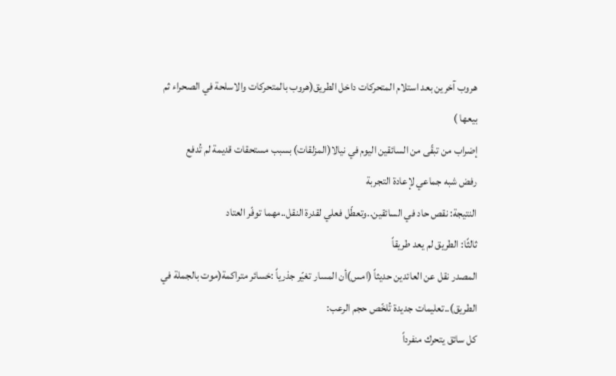هروب آخرين بعد استلام المتحركات داخل الطريق(هروب بالمتحركات والاسلحة في الصحراء ثم بيعها )
إضراب من تبقّى من السائقين اليوم في نيالا(المزلقات) بسبب مستحقات قديمة لم تُدفع
رفض شبه جماعي لإعادة التجربة
النتيجة: نقص حاد في السائقين..وتعطّل فعلي لقدرة النقل..مهما توفّر العتاد
ثالثًا: الطريق لم يعد طريقاً
المصدر نقل عن العائدين حديثاً (امس)أن المسار تغيّر جذرياً :خسائر متراكمة(موت بالجملة في الطريق)..تعليمات جديدة تُلخّص حجم الرعب:
كل سائق يتحرك منفرداً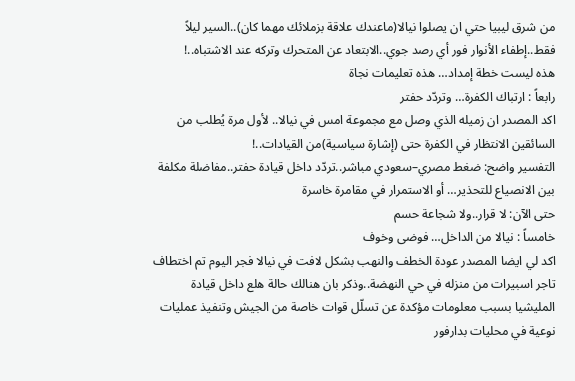من شرق ليبيا حتي ان يصلوا نيالا(ماعندك علاقة بزملائك مهما كان)..السير ليلاً فقط..إطفاء الأنوار فور أي رصد جوي..الابتعاد عن المتحرك وتركه عند الاشتباه..!
هذه ليست خطة إمداد… هذه تعليمات نجاة
رابعاً : ارتباك الكفرة… وتردّد حفتر
اكد المصدر ان زميله الذي وصل مع مجموعة امس في نيالا.. لأول مرة يُطلب من السائقين الانتظار في الكفرة حتى (إشارة سياسية)من القيادات..!
التفسير واضح: ضغط مصري–سعودي مباشر..تردّد داخل قيادة حفتر..مفاضلة مكلفة بين الانصياع للتحذير… أو الاستمرار في مقامرة خاسرة
حتى الآن: لا قرار..ولا شجاعة حسم
خامساً : نيالا من الداخل… فوضى وخوف
اكد لي ايضا المصدر عودة الخطف والنهب بشكل لافت في نيالا فجر اليوم تم اختطاف تاجر اسبيرات من منزله في حي النهضة..وذكر بان هنالك حالة هلع داخل قيادة المليشيا بسبب معلومات مؤكدة عن تسلّل قوات خاصة من الجيش وتنفيذ عمليات نوعية في محليات بدارفور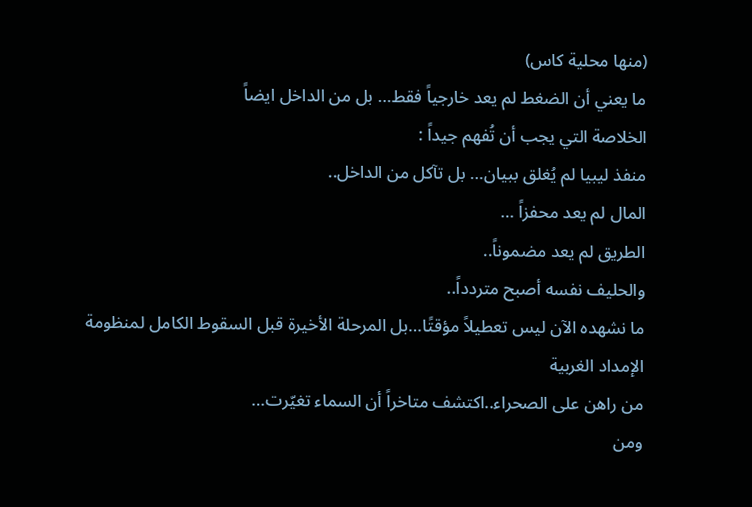(منها محلية كاس)
ما يعني أن الضغط لم يعد خارجياً فقط… بل من الداخل ايضاً
الخلاصة التي يجب أن تُفهم جيداً :
منفذ ليبيا لم يُغلق ببيان… بل تآكل من الداخل..
المال لم يعد محفزاً …
الطريق لم يعد مضموناً..
والحليف نفسه أصبح متردداً..
ما نشهده الآن ليس تعطيلاً مؤقتًا…بل المرحلة الأخيرة قبل السقوط الكامل لمنظومة الإمداد الغربية
من راهن على الصحراء..اكتشف متاخراً أن السماء تغيّرت…
ومن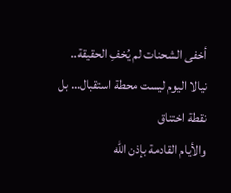أخفى الشحنات لم يُخفِ الحقيقة..
نيالا اليوم ليست محطة استقبال… بل نقطة اختناق
والأيام القادمة بإذن الله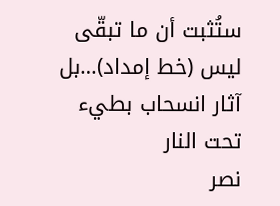ستُثبت أن ما تبقّى ليس (خط إمداد)…بل آثار انسحاب بطيء تحت النار
نصر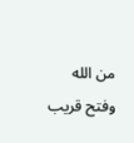من الله وفتح قريب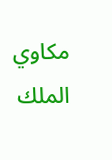مكاوي الملك